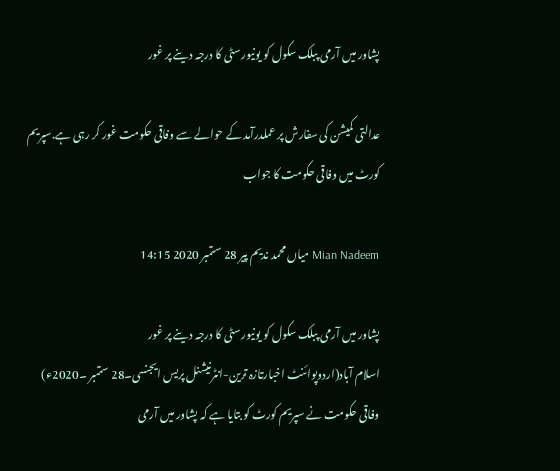پشاور میں آرمی پبلک سکول کو یونیورسٹی کا درجہ دینے پر غور

عدالتی کمیشن کی سفارش پر عملدرآمد کے حوالے سے وفاقی حکومت غور کر رہی ہے.سپریم کورٹ میں وفاقی حکومت کا جواب

Mian Nadeem میاں محمد ندیم پیر 28 ستمبر 2020 14:15

پشاور میں آرمی پبلک سکول کو یونیورسٹی کا درجہ دینے پر غور
اسلام آباد(اردوپوائنٹ اخبارتازہ ترین-انٹرنیشنل پریس ایجنسی۔28 ستمبر ۔2020ء) وفاقی حکومت نے سپریم کورٹ کو بتایا ہے کہ پشاور میں آرمی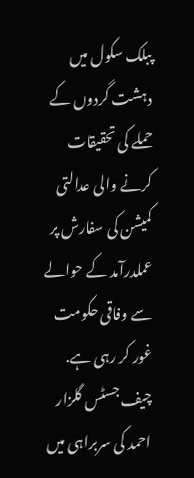پبلک سکول میں دہشت گردوں کے حملے کی تحقیقات کرنے والی عدالتی کمیشن کی سفارش پر عملدرآمد کے حوالے سے وفاقی حکومت غور کر رہی ہے. چیف جسٹس گلزار احمد کی سربراہی میں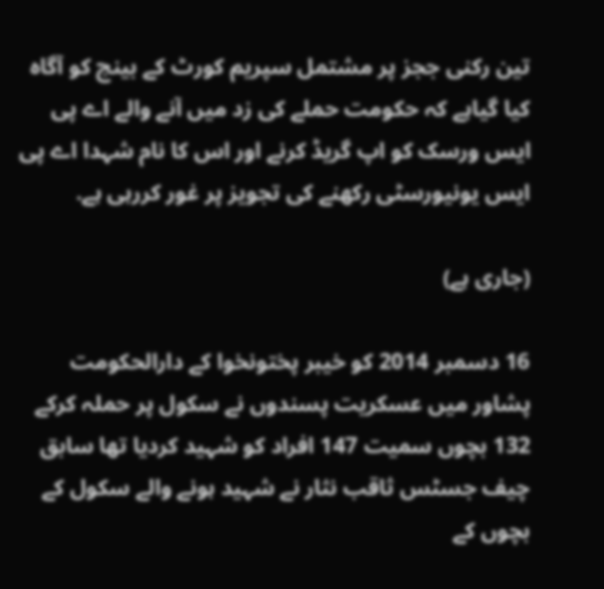تین رکنی ججز پر مشتمل سپریم کورٹ کے بینچ کو آگاہ کیا گیاہے کہ حکومت حملے کی زد میں آنے والے اے پی ایس ورسک کو اپ گریڈ کرنے اور اس کا نام شہدا اے پی ایس یونیورسٹی رکھنے کی تجویز پر غور کررہی ہے.

(جاری ہے)

16 دسمبر 2014 کو خیبر پختونخوا کے دارالحکومت پشاور میں عسکریت پسندوں نے سکول پر حملہ کرکے 132 بچوں سمیت 147 افراد کو شہید کردیا تھا سابق چیف جسٹس ثاقب نثار نے شہید ہونے والے سکول کے بچوں کے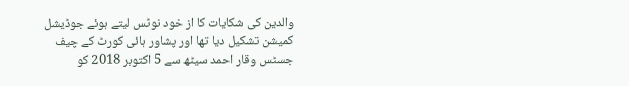والدین کی شکایات کا از خود نوٹس لیتے ہوئے جوڈیشل کمیشن تشکیل دیا تھا اور پشاور ہائی کورٹ کے چیف جسٹس وقار احمد سیٹھ سے 5 اکتوبر 2018 کو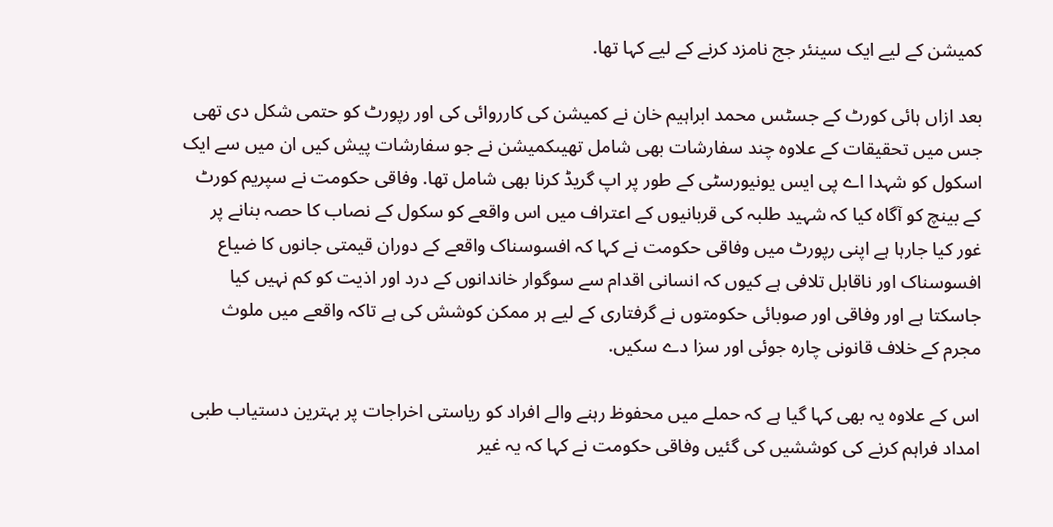کمیشن کے لیے ایک سینئر جج نامزد کرنے کے لیے کہا تھا.

بعد ازاں ہائی کورٹ کے جسٹس محمد ابراہیم خان نے کمیشن کی کارروائی کی اور رپورٹ کو حتمی شکل دی تھی جس میں تحقیقات کے علاوہ چند سفارشات بھی شامل تھیںکمیشن نے جو سفارشات پیش کیں ان میں سے ایک اسکول کو شہدا اے پی ایس یونیورسٹی کے طور پر اپ گریڈ کرنا بھی شامل تھا. وفاقی حکومت نے سپریم کورٹ کے بینچ کو آگاہ کیا کہ شہید طلبہ کی قربانیوں کے اعتراف میں اس واقعے کو سکول کے نصاب کا حصہ بنانے پر غور کیا جارہا ہے اپنی رپورٹ میں وفاقی حکومت نے کہا کہ افسوسناک واقعے کے دوران قیمتی جانوں کا ضیاع افسوسناک اور ناقابل تلافی ہے کیوں کہ انسانی اقدام سے سوگوار خاندانوں کے درد اور اذیت کو کم نہیں کیا جاسکتا ہے اور وفاقی اور صوبائی حکومتوں نے گرفتاری کے لیے ہر ممکن کوشش کی ہے تاکہ واقعے میں ملوث مجرم کے خلاف قانونی چارہ جوئی اور سزا دے سکیں.

اس کے علاوہ یہ بھی کہا گیا ہے کہ حملے میں محفوظ رہنے والے افراد کو ریاستی اخراجات پر بہترین دستیاب طبی امداد فراہم کرنے کی کوششیں کی گئیں وفاقی حکومت نے کہا کہ یہ غیر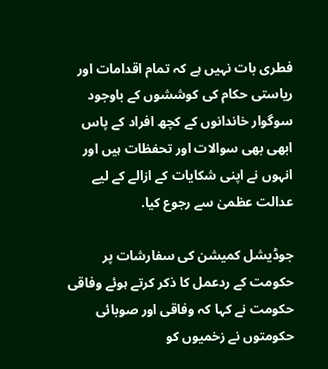فطری بات نہیں ہے کہ تمام اقدامات اور ریاستی حکام کی کوششوں کے باوجود سوگوار خاندانوں کے کچھ افراد کے پاس ابھی بھی سوالات اور تحفظات ہیں اور انہوں نے اپنی شکایات کے ازالے کے لیے عدالت عظمیٰ سے رجوع کیا.

جوڈیشل کمیشن کی سفارشات پر حکومت کے ردعمل کا ذکر کرتے ہوئے وفاقی حکومت نے کہا کہ وفاقی اور صوبائی حکومتوں نے زخمیوں کو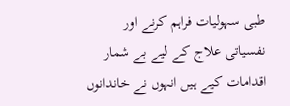طبی سہولیات فراہم کرنے اور نفسیاتی علاج کے لیے بے شمار اقدامات کیے ہیں انہوں نے خاندانوں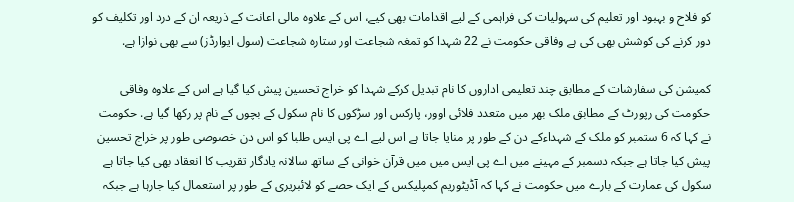کو فلاح و بہبود اور تعلیم کی سہولیات کی فراہمی کے لیے اقدامات بھی کیے، اس کے علاوہ مالی اعانت کے ذریعہ ان کے درد اور تکلیف کو دور کرنے کی کوشش بھی کی ہے وفاقی حکومت نے 22 شہدا کو تمغہ شجاعت اور ستارہ شجاعت (سول ایوارڈز) سے بھی نوازا ہے.

کمیشن کی سفارشات کے مطابق چند تعلیمی اداروں کا نام تبدیل کرکے شہدا کو خراج تحسین پیش کیا گیا ہے اس کے علاوہ وفاقی حکومت کی رپورٹ کے مطابق ملک بھر میں متعدد فلائی اوور، پارکس اور سڑکوں کا نام سکول کے بچوں کے نام پر رکھا گیا ہے. حکومت نے کہا کہ 6 ستمبر کو ملک کے شہداءکے دن کے طور پر منایا جاتا ہے اس لیے اے پی ایس طلبا کو اس دن خصوصی طور پر خراج تحسین پیش کیا جاتا ہے جبکہ دسمبر کے مہینے میں اے پی ایس میں میں قرآن خوانی کے ساتھ سالانہ یادگار تقریب کا انعقاد بھی کیا جاتا ہے سکول کی عمارت کے بارے میں حکومت نے کہا کہ آڈیٹوریم کمپلیکس کے ایک حصے کو لائبریری کے طور پر استعمال کیا جارہا ہے جبکہ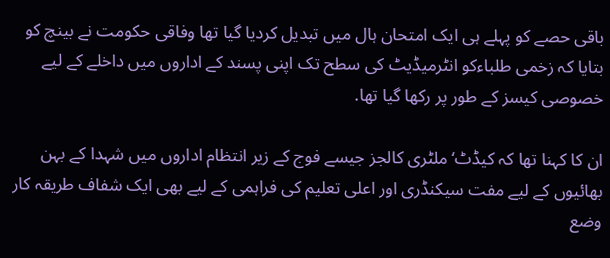باقی حصے کو پہلے ہی ایک امتحان ہال میں تبدیل کردیا گیا تھا وفاقی حکومت نے بینچ کو بتایا کہ زخمی طلباءکو انٹرمیڈیٹ کی سطح تک اپنی پسند کے اداروں میں داخلے کے لیے خصوصی کیسز کے طور پر رکھا گیا تھا.

ان کا کہنا تھا کہ کیڈٹ‘ملٹری کالجز جیسے فوج کے زیر انتظام اداروں میں شہدا کے بہن بھائیوں کے لیے مفت سیکنڈری اور اعلی تعلیم کی فراہمی کے لیے بھی ایک شفاف طریقہ کار وضع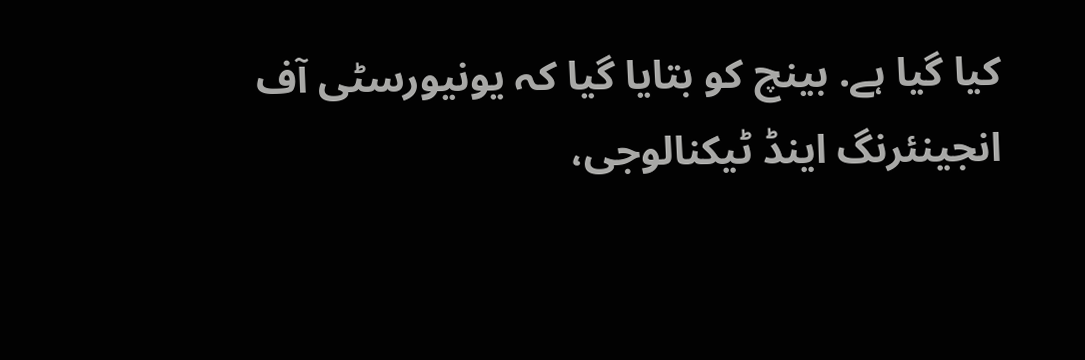کیا گیا ہے. بینچ کو بتایا گیا کہ یونیورسٹی آف انجینئرنگ اینڈ ٹیکنالوجی،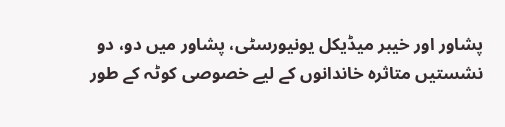پشاور اور خیبر میڈیکل یونیورسٹی، پشاور میں دو، دو نشستیں متاثرہ خاندانوں کے لیے خصوصی کوٹہ کے طور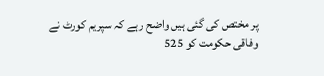پر مختص کی گئی ہیں واضح رہے کہ سپریم کورٹ نے وفاقی حکومت کو 525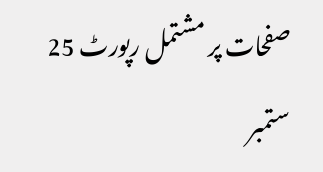صفحات پر مشتمل رپورٹ 25 ستمبر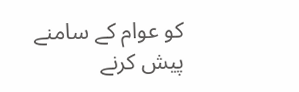کو عوام کے سامنے پیش کرنے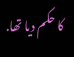کا حکم دیا تھا.